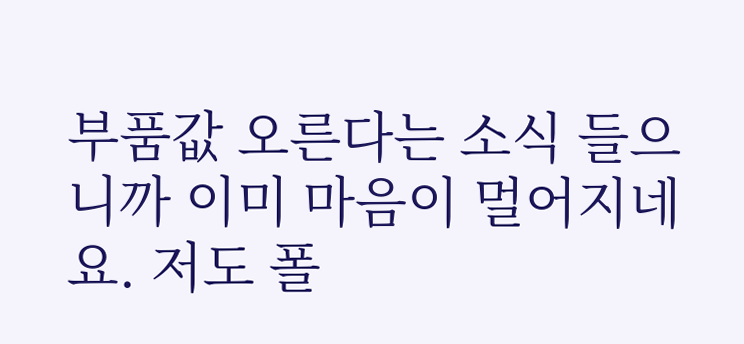부품값 오른다는 소식 들으니까 이미 마음이 멀어지네요. 저도 폴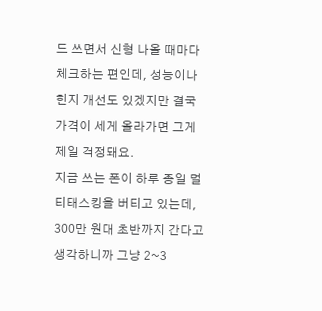드 쓰면서 신형 나올 때마다 체크하는 편인데, 성능이나 힌지 개선도 있겠지만 결국 가격이 세게 올라가면 그게 제일 걱정돼요.
지금 쓰는 폰이 하루 종일 멀티태스킹을 버티고 있는데, 300만 원대 초반까지 간다고 생각하니까 그냥 2~3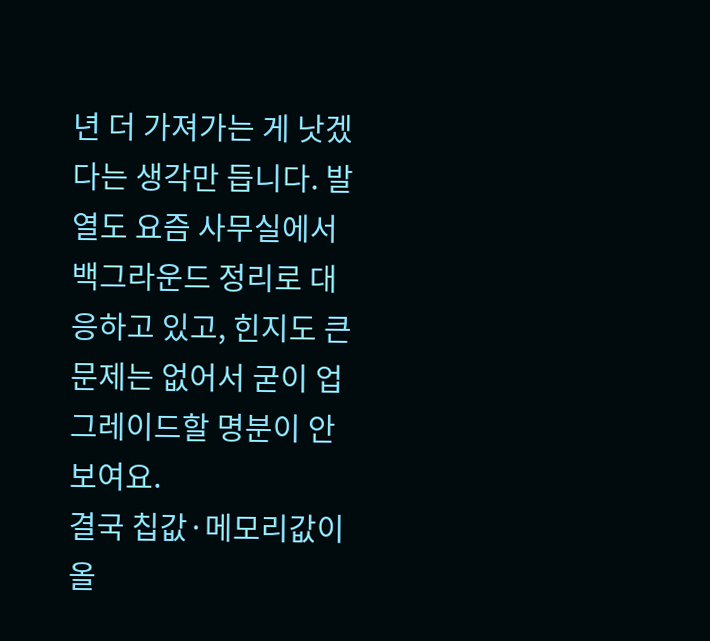년 더 가져가는 게 낫겠다는 생각만 듭니다. 발열도 요즘 사무실에서 백그라운드 정리로 대응하고 있고, 힌지도 큰 문제는 없어서 굳이 업그레이드할 명분이 안 보여요.
결국 칩값·메모리값이 올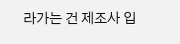라가는 건 제조사 입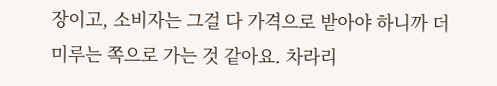장이고, 소비자는 그걸 다 가격으로 받아야 하니까 더 미루는 쪽으로 가는 것 같아요. 차라리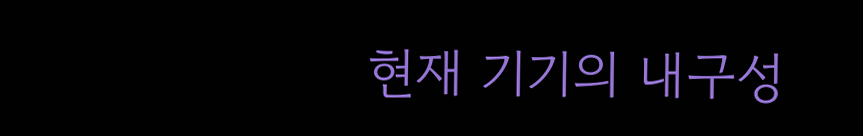현재 기기의 내구성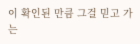이 확인된 만큼 그걸 믿고 가는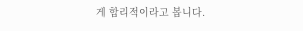게 합리적이라고 봅니다.